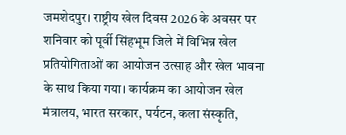जमशेदपुर। राष्ट्रीय खेल दिवस 2026 के अवसर पर शनिवार को पूर्वी सिंहभूम जिले में विभिन्न खेल प्रतियोगिताओं का आयोजन उत्साह और खेल भावना के साथ किया गया। कार्यक्रम का आयोजन खेल मंत्रालय, भारत सरकार, पर्यटन, कला संस्कृति,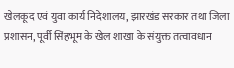खेलकूद एवं युवा कार्य निदेशालय, झारखंड सरकार तथा जिला प्रशासन, पूर्वी सिंहभूम के खेल शाखा के संयुक्त तत्वावधान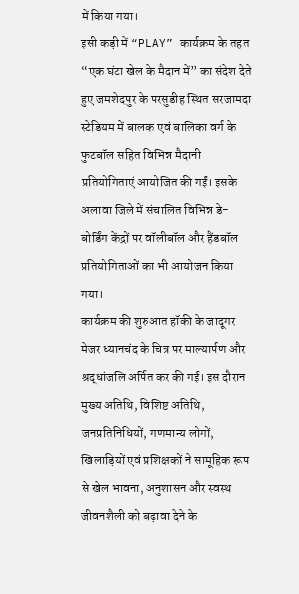में किया गया।
इसी कड़ी में “PLAY” कार्यक्रम के तहत “एक घंटा खेल के मैदान में” का संदेश देते हुए जमशेदपुर के परसुडीह स्थित सरजामदा स्टेडियम में बालक एवं बालिका वर्ग के फुटबॉल सहित विभिन्न मैदानी प्रतियोगिताएं आयोजित की गईं। इसके अलावा जिले में संचालित विभिन्न डे-बोर्डिंग केंद्रों पर वॉलीबॉल और हैंडबॉल प्रतियोगिताओं का भी आयोजन किया गया।
कार्यक्रम की शुरुआत हॉकी के जादूगर मेजर ध्यानचंद के चित्र पर माल्यार्पण और श्रद्धांजलि अर्पित कर की गई। इस दौरान मुख्य अतिथि, विशिष्ट अतिथि, जनप्रतिनिधियों, गणमान्य लोगों, खिलाड़ियों एवं प्रशिक्षकों ने सामूहिक रूप से खेल भावना, अनुशासन और स्वस्थ जीवनशैली को बढ़ावा देने के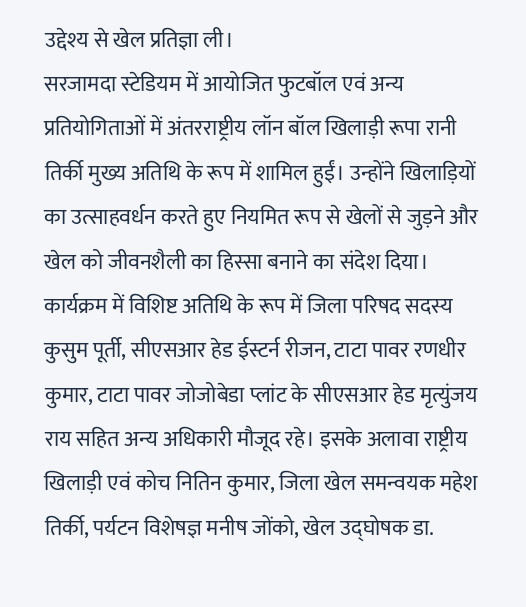उद्देश्य से खेल प्रतिज्ञा ली।
सरजामदा स्टेडियम में आयोजित फुटबॉल एवं अन्य प्रतियोगिताओं में अंतरराष्ट्रीय लॉन बॉल खिलाड़ी रूपा रानी तिर्की मुख्य अतिथि के रूप में शामिल हुईं। उन्होंने खिलाड़ियों का उत्साहवर्धन करते हुए नियमित रूप से खेलों से जुड़ने और खेल को जीवनशैली का हिस्सा बनाने का संदेश दिया।
कार्यक्रम में विशिष्ट अतिथि के रूप में जिला परिषद सदस्य कुसुम पूर्ती, सीएसआर हेड ईस्टर्न रीजन, टाटा पावर रणधीर कुमार, टाटा पावर जोजोबेडा प्लांट के सीएसआर हेड मृत्युंजय राय सहित अन्य अधिकारी मौजूद रहे। इसके अलावा राष्ट्रीय खिलाड़ी एवं कोच नितिन कुमार, जिला खेल समन्वयक महेश तिर्की, पर्यटन विशेषज्ञ मनीष जोंको, खेल उद्घोषक डा.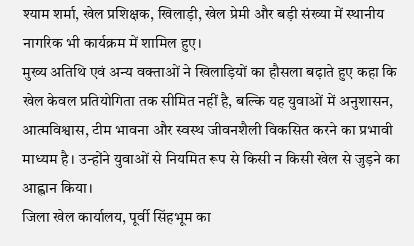श्याम शर्मा, खेल प्रशिक्षक, खिलाड़ी, खेल प्रेमी और बड़ी संख्या में स्थानीय नागरिक भी कार्यक्रम में शामिल हुए।
मुख्य अतिथि एवं अन्य वक्ताओं ने खिलाड़ियों का हौसला बढ़ाते हुए कहा कि खेल केवल प्रतियोगिता तक सीमित नहीं है, बल्कि यह युवाओं में अनुशासन, आत्मविश्वास, टीम भावना और स्वस्थ जीवनशैली विकसित करने का प्रभावी माध्यम है। उन्होंने युवाओं से नियमित रूप से किसी न किसी खेल से जुड़ने का आह्वान किया।
जिला खेल कार्यालय, पूर्वी सिंहभूम का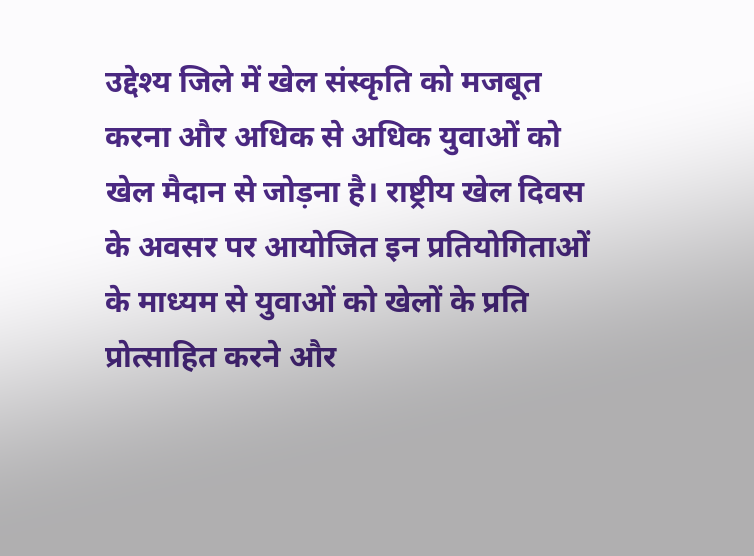उद्देश्य जिले में खेल संस्कृति को मजबूत करना और अधिक से अधिक युवाओं को खेल मैदान से जोड़ना है। राष्ट्रीय खेल दिवस के अवसर पर आयोजित इन प्रतियोगिताओं के माध्यम से युवाओं को खेलों के प्रति प्रोत्साहित करने और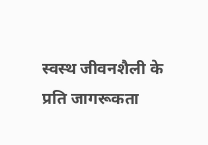स्वस्थ जीवनशैली के प्रति जागरूकता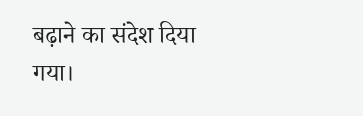बढ़ाने का संदेश दिया गया।